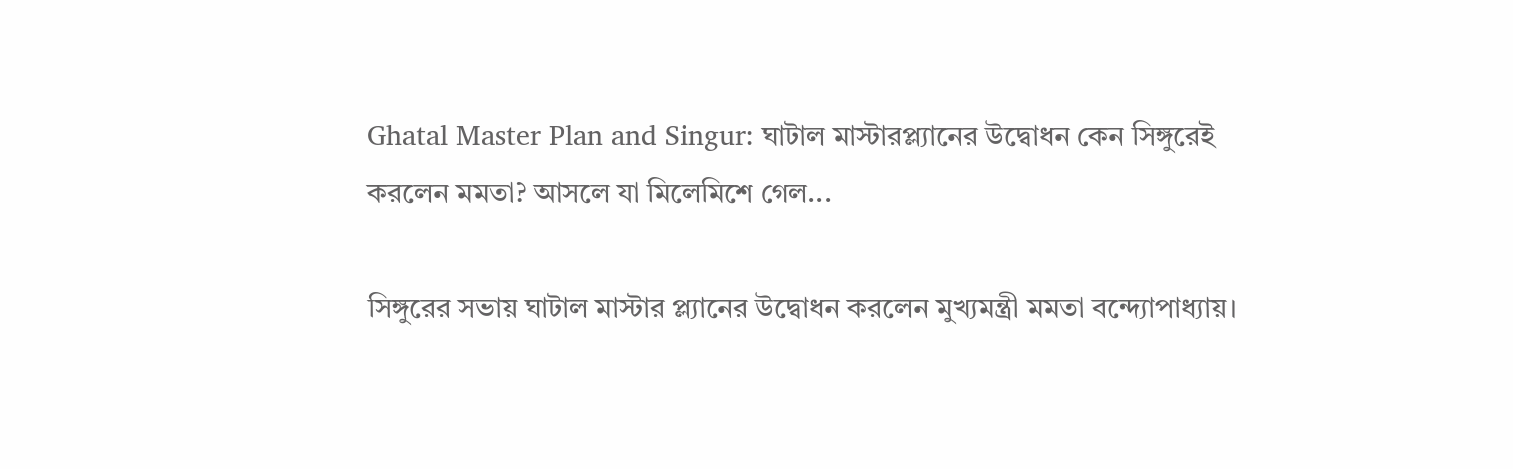Ghatal Master Plan and Singur: ঘাটাল মাস্টারপ্ল্যানের উদ্বোধন কেন সিঙ্গুরেই করলেন মমতা? আসলে যা মিলেমিশে গেল...

সিঙ্গুরের সভায় ঘাটাল মাস্টার প্ল্যানের উদ্বোধন করলেন মুখ্যমন্ত্রী মমতা বন্দ্যোপাধ্যায়।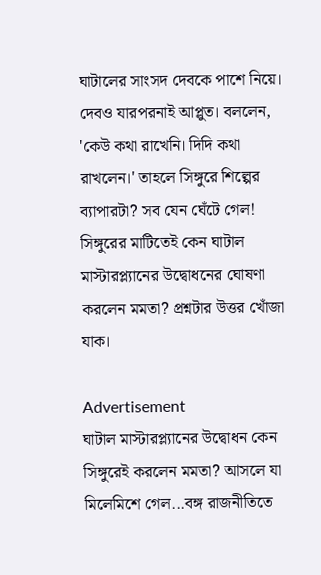ঘাটালের সাংসদ দেবকে পাশে নিয়ে। দেবও যারপরনাই আপ্লুত। বললেন, 'কেউ কথা রাখেনি। দিদি কথা রাখলেন।' তাহলে সিঙ্গুরে শিল্পের ব্যাপারটা? সব যেন ঘেঁটে গেল! সিঙ্গুরের মাটিতেই কেন ঘাটাল মাস্টারপ্ল্যানের উদ্বোধনের ঘোষণা করলেন মমতা? প্রশ্নটার উত্তর খোঁজা যাক।

Advertisement
ঘাটাল মাস্টারপ্ল্যানের উদ্বোধন কেন সিঙ্গুরেই করলেন মমতা? আসলে যা মিলেমিশে গেল...বঙ্গ রাজনীতিতে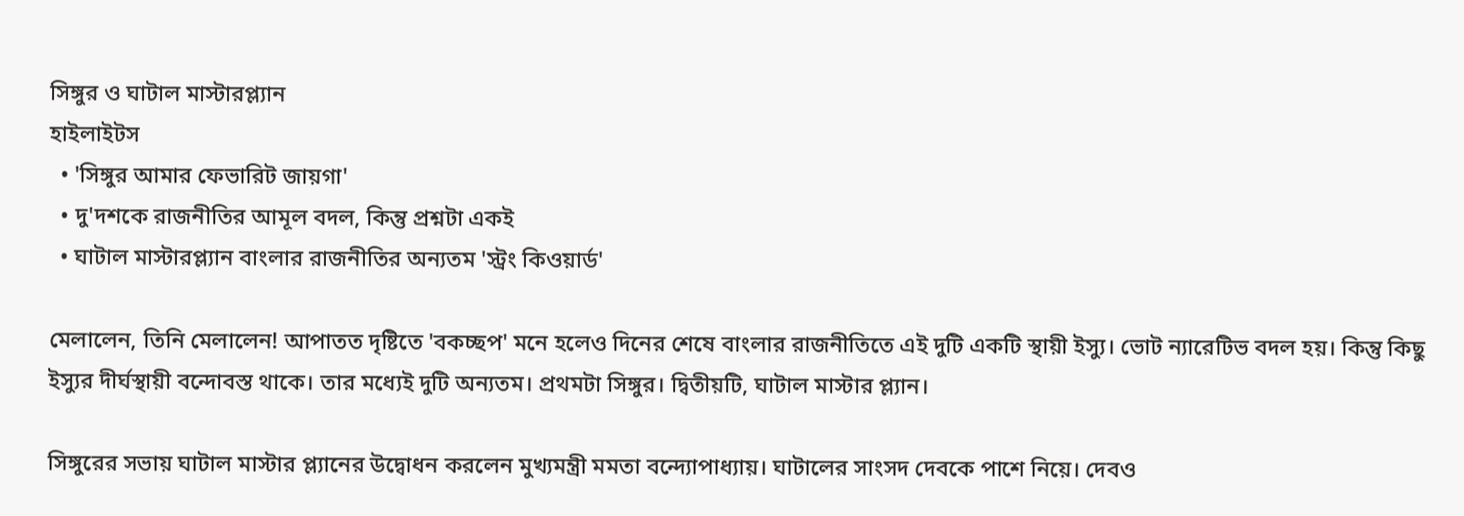সিঙ্গুর ও ঘাটাল মাস্টারপ্ল্যান
হাইলাইটস
  • 'সিঙ্গুর আমার ফেভারিট জায়গা'
  • দু'দশকে রাজনীতির আমূল বদল, কিন্তু প্রশ্নটা একই
  • ঘাটাল মাস্টারপ্ল্যান বাংলার রাজনীতির অন্যতম 'স্ট্রং কিওয়ার্ড'

মেলালেন, তিনি মেলালেন! আপাতত দৃষ্টিতে 'বকচ্ছপ' মনে হলেও দিনের শেষে বাংলার রাজনীতিতে এই দুটি একটি স্থায়ী ইস্যু। ভোট ন্যারেটিভ বদল হয়। কিন্তু কিছু ইস্যুর দীর্ঘস্থায়ী বন্দোবস্ত থাকে। তার মধ্যেই দুটি অন্যতম। প্রথমটা সিঙ্গুর। দ্বিতীয়টি, ঘাটাল মাস্টার প্ল্যান।

সিঙ্গুরের সভায় ঘাটাল মাস্টার প্ল্যানের উদ্বোধন করলেন মুখ্যমন্ত্রী মমতা বন্দ্যোপাধ্যায়। ঘাটালের সাংসদ দেবকে পাশে নিয়ে। দেবও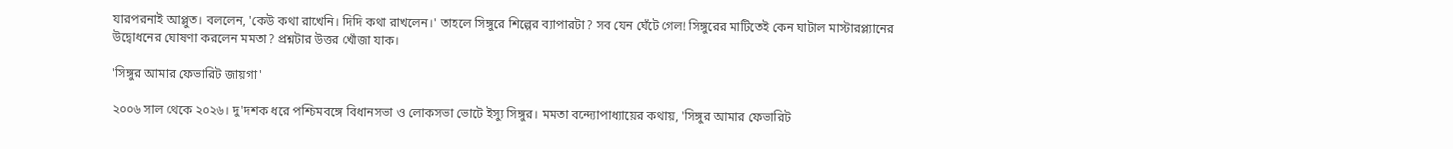যারপরনাই আপ্লুত। বললেন, 'কেউ কথা রাখেনি। দিদি কথা রাখলেন।' তাহলে সিঙ্গুরে শিল্পের ব্যাপারটা? সব যেন ঘেঁটে গেল! সিঙ্গুরের মাটিতেই কেন ঘাটাল মাস্টারপ্ল্যানের উদ্বোধনের ঘোষণা করলেন মমতা? প্রশ্নটার উত্তর খোঁজা যাক।

'সিঙ্গুর আমার ফেভারিট জায়গা'

২০০৬ সাল থেকে ২০২৬। দু'দশক ধরে পশ্চিমবঙ্গে বিধানসভা ও লোকসভা ভোটে ইস্যু সিঙ্গুর। মমতা বন্দ্যোপাধ্যায়ের কথায়, 'সিঙ্গুর আমার ফেভারিট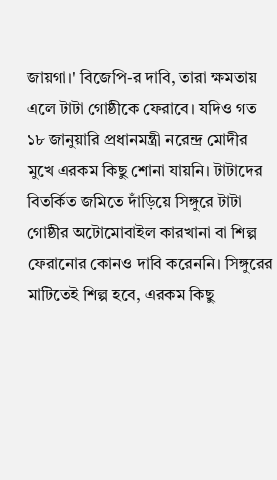জায়গা।' বিজেপি-র দাবি, তারা ক্ষমতায় এলে টাটা গোষ্ঠীকে ফেরাবে। যদিও গত ১৮ জানুয়ারি প্রধানমন্ত্রী নরেন্দ্র মোদীর মুখে এরকম কিছু শোনা যায়নি। টাটাদের বিতর্কিত জমিতে দাঁড়িয়ে সিঙ্গুরে টাটা গোষ্ঠীর অটোমোবাইল কারখানা বা শিল্প ফেরানোর কোনও দাবি করেননি। সিঙ্গুরের মাটিতেই শিল্প হবে, এরকম কিছু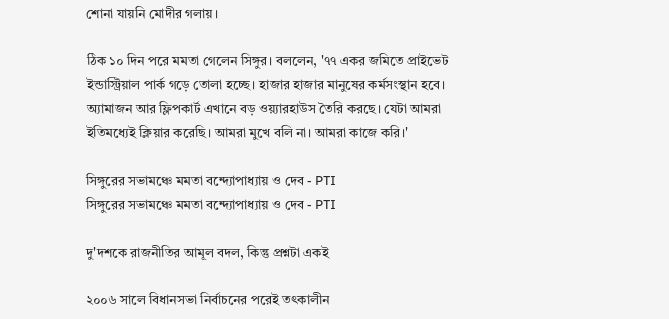শোনা যায়নি মোদীর গলায়।

ঠিক ১০ দিন পরে মমতা গেলেন সিঙ্গুর। বললেন, '৭৭ একর জমিতে প্রাইভেট ইন্ডাস্ট্রিয়াল পার্ক গড়ে তোলা হচ্ছে। হাজার হাজার মানুষের কর্মসংস্থান হবে। অ্যামাজন আর ফ্লিপকার্ট এখানে বড় ওয়্যারহাউস তৈরি করছে। যেটা আমরা ইতিমধ্যেই ক্লিয়ার করেছি। আমরা মুখে বলি না। আমরা কাজে করি।'

সিঙ্গুরের সভামঞ্চে মমতা বন্দ্যোপাধ্যায় ও দেব - PTI
সিঙ্গুরের সভামঞ্চে মমতা বন্দ্যোপাধ্যায় ও দেব - PTI

দু'দশকে রাজনীতির আমূল বদল, কিন্তু প্রশ্নটা একই

২০০৬ সালে বিধানসভা নির্বাচনের পরেই তৎকালীন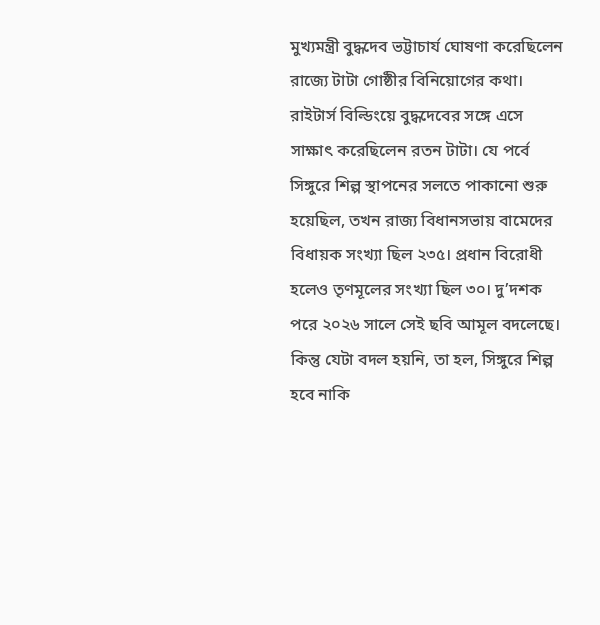মুখ্যমন্ত্রী বুদ্ধদেব ভট্টাচার্য ঘোষণা করেছিলেন রাজ্যে টাটা গোষ্ঠীর বিনিয়োগের কথা। রাইটার্স বিল্ডিংয়ে বুদ্ধদেবের সঙ্গে এসে সাক্ষাৎ করেছিলেন রতন টাটা। যে পর্বে সিঙ্গুরে শিল্প স্থাপনের সলতে পাকানো শুরু হয়েছিল, তখন রাজ্য বিধানসভায় বামেদের বিধায়ক সংখ্যা ছিল ২৩৫। প্রধান বিরোধী হলেও তৃণমূলের সংখ্যা ছিল ৩০। দু’দশক পরে ২০২৬ সালে সেই ছবি আমূল বদলেছে। কিন্তু যেটা বদল হয়নি, তা হল, সিঙ্গুরে শিল্প হবে নাকি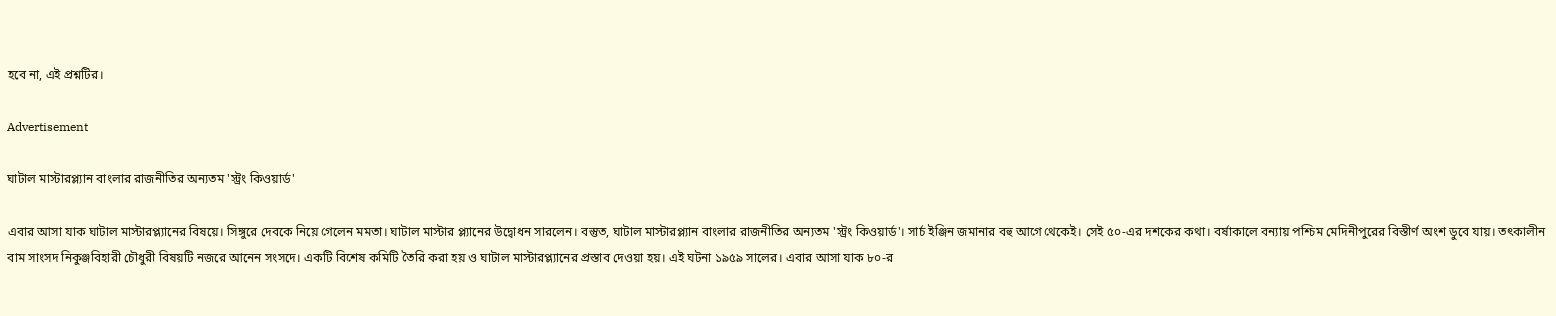হবে না, এই প্রশ্নটির।

Advertisement

ঘাটাল মাস্টারপ্ল্যান বাংলার রাজনীতির অন্যতম 'স্ট্রং কিওয়ার্ড'

এবার আসা যাক ঘাটাল মাস্টারপ্ল্যানের বিষয়ে। সিঙ্গুরে দেবকে নিয়ে গেলেন মমতা। ঘাটাল মাস্টার প্ল্যানের উদ্বোধন সারলেন। বস্তুত, ঘাটাল মাস্টারপ্ল্যান বাংলার রাজনীতির অন্যতম 'স্ট্রং কিওয়ার্ড'। সার্চ ইঞ্জিন জমানার বহু আগে থেকেই। সেই ৫০-এর দশকের কথা। বর্ষাকালে বন্যায় পশ্চিম মেদিনীপুরের বিস্তীর্ণ অংশ ডুবে যায়। তত্‍কালীন বাম সাংসদ নিকুঞ্জবিহারী চৌধুরী বিষয়টি নজরে আনেন সংসদে। একটি বিশেষ কমিটি তৈরি করা হয় ও ঘাটাল মাস্টারপ্ল্যানের প্রস্তাব দেওয়া হয়। এই ঘটনা ১৯৫৯ সালের। এবার আসা যাক ৮০-র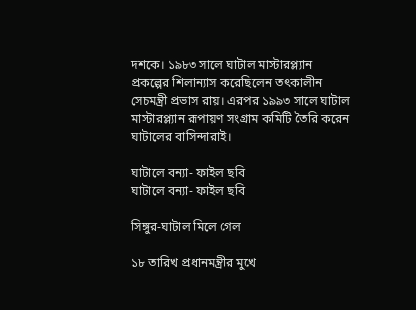দশকে। ১৯৮৩ সালে ঘাটাল মাস্টারপ্ল্যান প্রকল্পের শিলান্যাস করেছিলেন তত্‍কালীন সেচমন্ত্রী প্রভাস রায়। এরপর ১৯৯৩ সালে ঘাটাল মাস্টারপ্ল্যান রূপায়ণ সংগ্রাম কমিটি তৈরি করেন ঘাটালের বাসিন্দারাই।

ঘাটালে বন্যা- ফাইল ছবি
ঘাটালে বন্যা- ফাইল ছবি

সিঙ্গুর-ঘাটাল মিলে গেল

১৮ তারিখ প্রধানমন্ত্রীর মুখে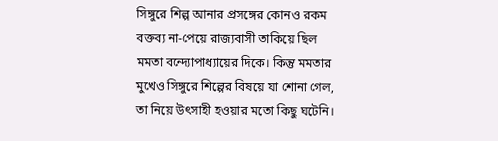সিঙ্গুরে শিল্প আনার প্রসঙ্গের কোনও রকম বক্তব্য না-পেয়ে রাজ্যবাসী তাকিয়ে ছিল মমতা বন্দ্যোপাধ্যায়ের দিকে। কিন্তু মমতার মুখেও সিঙ্গুরে শিল্পের বিষয়ে যা শোনা গেল, তা নিয়ে উত্‍সাহী হওয়ার মতো কিছু ঘটেনি।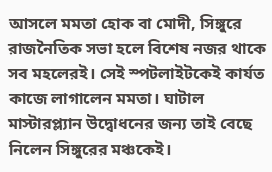আসলে মমতা হোক বা মোদী, সিঙ্গুরে রাজনৈতিক সভা হলে বিশেষ নজর থাকে সব মহলেরই। সেই স্পটলাইটকেই কার্যত কাজে লাগালেন মমতা। ঘাটাল মাস্টারপ্ল্যান উদ্বোধনের জন্য তাই বেছে নিলেন সিঙ্গুরের মঞ্চকেই।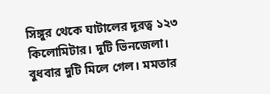সিঙ্গুর থেকে ঘাটালের দূরত্ব ১২৩ কিলোমিটার। দুটি ভিনজেলা। বুধবার দুটি মিলে গেল। মমতার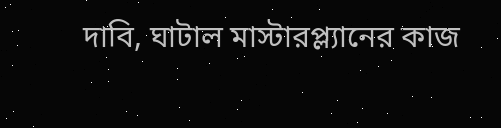দাবি, ঘাটাল মাস্টারপ্ল্যানের কাজ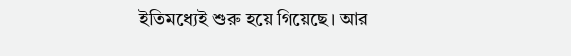ইতিমধ্যেই শুরু হয়ে গিয়েছে। আর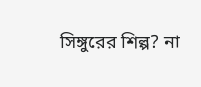সিঙ্গুরের শিল্প? না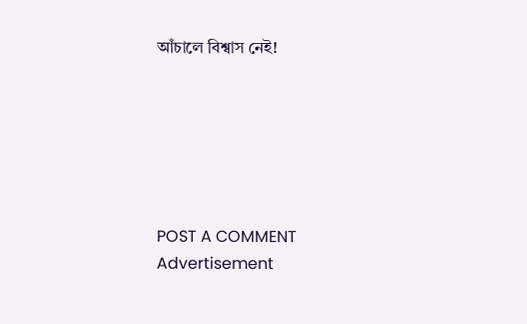আঁচালে বিশ্বাস নেই!






POST A COMMENT
Advertisement